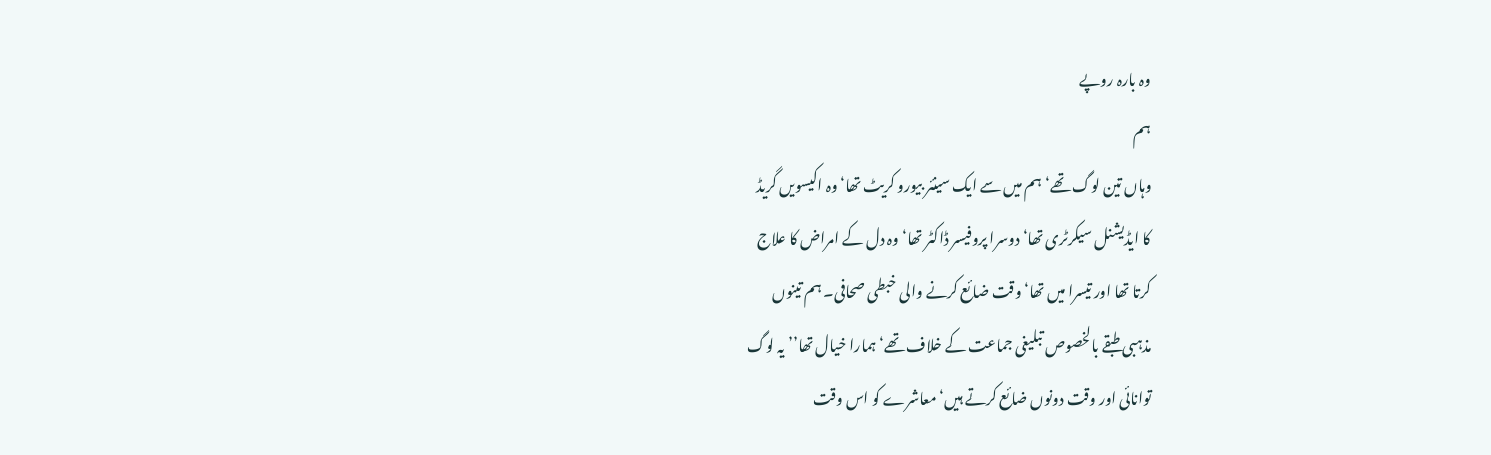وہ بارہ روپے
ہم
وہاں تین لوگ تھے‘ ہم میں سے ایک سینئر بیورو کریٹ تھا‘ وہ اکیسویں گریڈ
کا ایڈیشنل سیکرٹری تھا‘ دوسرا پروفیسر ڈاکٹر تھا‘ وہ دل کے امراض کا علاج
کرتا تھا اور تیسرا میں تھا‘ وقت ضائع کرنے والی خبطی صحافی۔ ہم تینوں
مذہبی طبقے بالخصوص تبلیغی جماعت کے خلاف تھے‘ ہمارا خیال تھا’’ یہ لوگ
توانائی اور وقت دونوں ضائع کرتے ہیں‘ معاشرے کو اس وقت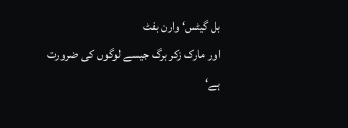بل گیٹس‘ وارن بفٹ
اور مارک زکر برگ جیسے لوگوں کی ضرورت ہے‘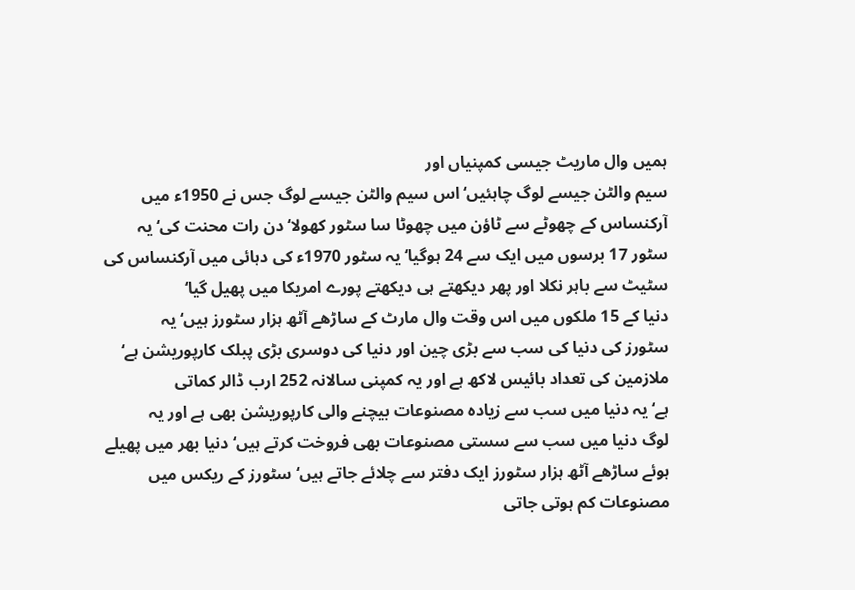ہمیں وال ماریٹ جیسی کمپنیاں اور
سیم والٹن جیسے لوگ چاہئیں‘ اس سیم والٹن جیسے لوگ جس نے 1950ء میں
آرکنساس کے چھوٹے سے ٹاؤن میں چھوٹا سا سٹور کھولا‘ دن رات محنت کی‘ یہ
سٹور 17 برسوں میں ایک سے 24 ہوگیا‘ یہ سٹور 1970ء کی دہائی میں آرکنساس کی
سٹیٹ سے باہر نکلا اور پھر دیکھتے ہی دیکھتے پورے امریکا میں پھیل گیا‘
دنیا کے 15 ملکوں میں اس وقت وال مارٹ کے ساڑھے آٹھ ہزار سٹورز ہیں‘ یہ
سٹورز کی دنیا کی سب سے بڑی چین اور دنیا کی دوسری بڑی پبلک کارپوریشن ہے‘
ملازمین کی تعداد بائیس لاکھ ہے اور یہ کمپنی سالانہ 252 ارب ڈالر کماتی
ہے‘ یہ دنیا میں سب سے زیادہ مصنوعات بیچنے والی کارپوریشن بھی ہے اور یہ
لوگ دنیا میں سب سے سستی مصنوعات بھی فروخت کرتے ہیں‘ دنیا بھر میں پھیلے
ہوئے ساڑھے آٹھ ہزار سٹورز ایک دفتر سے چلائے جاتے ہیں‘ سٹورز کے ریکس میں
مصنوعات کم ہوتی جاتی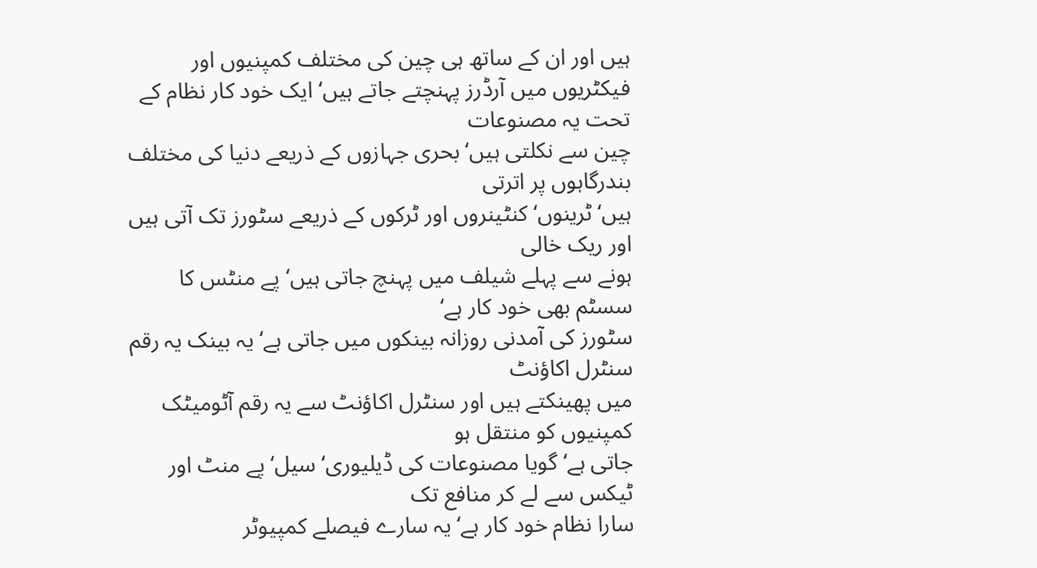ہیں اور ان کے ساتھ ہی چین کی مختلف کمپنیوں اور
فیکٹریوں میں آرڈرز پہنچتے جاتے ہیں‘ ایک خود کار نظام کے تحت یہ مصنوعات
چین سے نکلتی ہیں‘ بحری جہازوں کے ذریعے دنیا کی مختلف بندرگاہوں پر اترتی
ہیں‘ ٹرینوں‘ کنٹینروں اور ٹرکوں کے ذریعے سٹورز تک آتی ہیں اور ریک خالی
ہونے سے پہلے شیلف میں پہنچ جاتی ہیں‘ پے منٹس کا سسٹم بھی خود کار ہے‘
سٹورز کی آمدنی روزانہ بینکوں میں جاتی ہے‘ یہ بینک یہ رقم سنٹرل اکاؤنٹ
میں پھینکتے ہیں اور سنٹرل اکاؤنٹ سے یہ رقم آٹومیٹک کمپنیوں کو منتقل ہو
جاتی ہے‘ گویا مصنوعات کی ڈیلیوری‘ سیل‘ پے منٹ اور ٹیکس سے لے کر منافع تک
سارا نظام خود کار ہے‘ یہ سارے فیصلے کمپیوٹر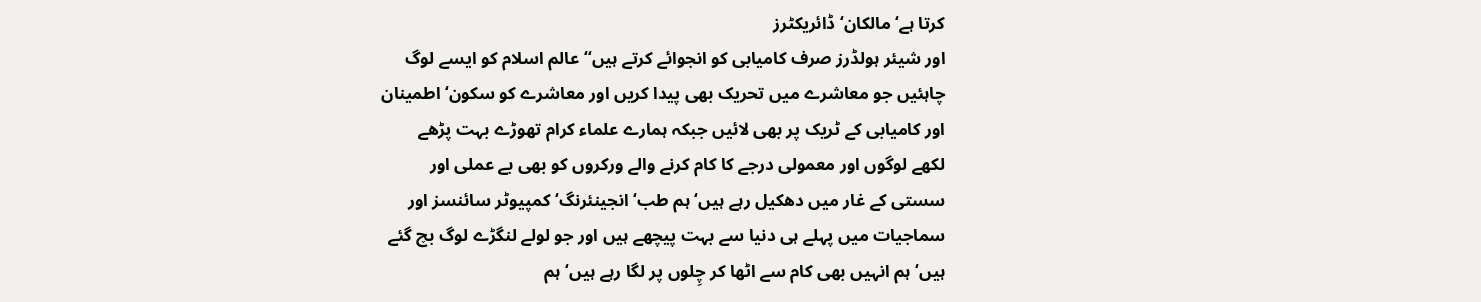کرتا ہے‘ مالکان‘ ڈائریکٹرز
اور شیئر ہولڈرز صرف کامیابی کو انجوائے کرتے ہیں‘‘ عالم اسلام کو ایسے لوگ
چاہئیں جو معاشرے میں تحریک بھی پیدا کریں اور معاشرے کو سکون‘ اطمینان
اور کامیابی کے ٹریک پر بھی لائیں جبکہ ہمارے علماء کرام تھوڑے بہت پڑھے
لکھے لوگوں اور معمولی درجے کا کام کرنے والے ورکروں کو بھی بے عملی اور
سستی کے غار میں دھکیل رہے ہیں‘ ہم طب‘ انجینئرنگ‘ کمپیوٹر سائنسز اور
سماجیات میں پہلے ہی دنیا سے بہت پیچھے ہیں اور جو لولے لنگڑے لوگ بچ گئے
ہیں‘ ہم انہیں بھی کام سے اٹھا کر چِلوں پر لگا رہے ہیں‘ ہم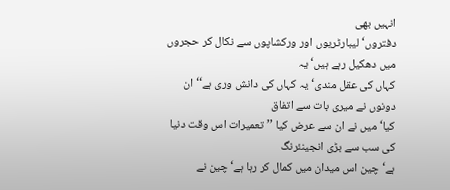انہیں بھی
دفتروں‘ لیبارٹریوں اور ورکشاپوں سے نکال کر حجروں میں دھکیل رہے ہیں‘ یہ
کہاں کی عقل مندی‘ یہ کہاں کی دانش وری ہے‘‘ ان دونوں نے میری بات سے اتفاق
کیا‘ میں نے ان سے عرض کیا ’’تعمیرات اس وقت دنیا کی سب سے بڑی انجینئرنگ
ہے‘ چین اس میدان میں کمال کر رہا ہے‘ چین نے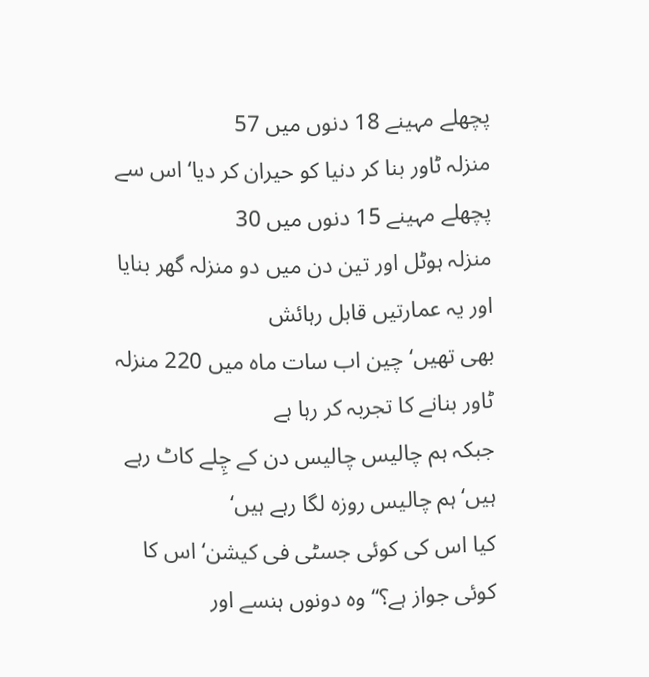پچھلے مہینے 18 دنوں میں 57
منزلہ ٹاور بنا کر دنیا کو حیران کر دیا‘ اس سے پچھلے مہینے 15 دنوں میں 30
منزلہ ہوٹل اور تین دن میں دو منزلہ گھر بنایا اور یہ عمارتیں قابل رہائش
بھی تھیں‘ چین اب سات ماہ میں 220 منزلہ ٹاور بنانے کا تجربہ کر رہا ہے
جبکہ ہم چالیس چالیس دن کے چِلے کاٹ رہے ہیں‘ ہم چالیس روزہ لگا رہے ہیں‘
کیا اس کی کوئی جسٹی فی کیشن‘ اس کا کوئی جواز ہے؟‘‘ وہ دونوں ہنسے اور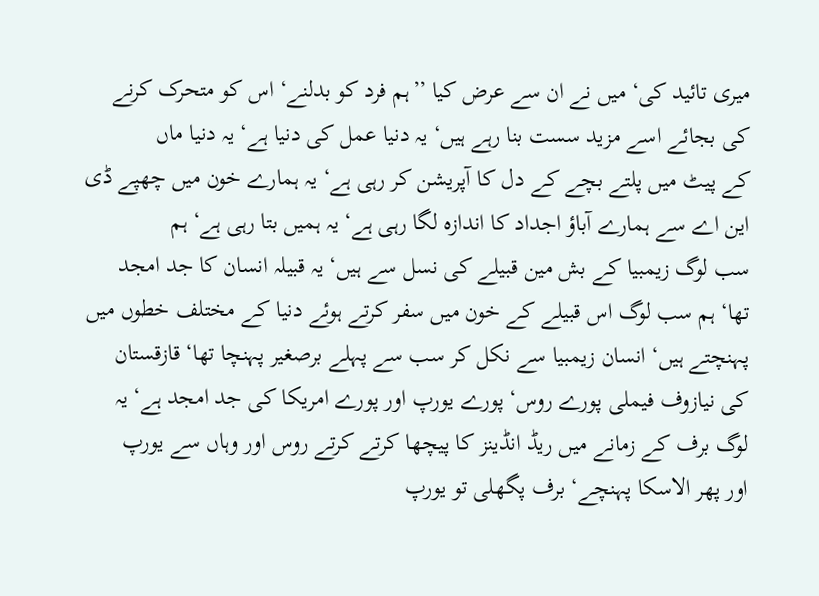میری تائید کی‘ میں نے ان سے عرض کیا ’’ہم فرد کو بدلنے‘ اس کو متحرک کرنے
کی بجائے اسے مزید سست بنا رہے ہیں‘ یہ دنیا عمل کی دنیا ہے‘ یہ دنیا ماں
کے پیٹ میں پلتے بچے کے دل کا آپریشن کر رہی ہے‘ یہ ہمارے خون میں چھپے ڈی
این اے سے ہمارے آباؤ اجداد کا اندازہ لگا رہی ہے‘ یہ ہمیں بتا رہی ہے‘ ہم
سب لوگ زیمبیا کے بش مین قبیلے کی نسل سے ہیں‘ یہ قبیلہ انسان کا جد امجد
تھا‘ ہم سب لوگ اس قبیلے کے خون میں سفر کرتے ہوئے دنیا کے مختلف خطوں میں
پہنچتے ہیں‘ انسان زیمبیا سے نکل کر سب سے پہلے برصغیر پہنچا تھا‘ قازقستان
کی نیازوف فیملی پورے روس‘ پورے یورپ اور پورے امریکا کی جد امجد ہے‘ یہ
لوگ برف کے زمانے میں ریڈ انڈینز کا پیچھا کرتے کرتے روس اور وہاں سے یورپ
اور پھر الاسکا پہنچے‘ برف پگھلی تو یورپ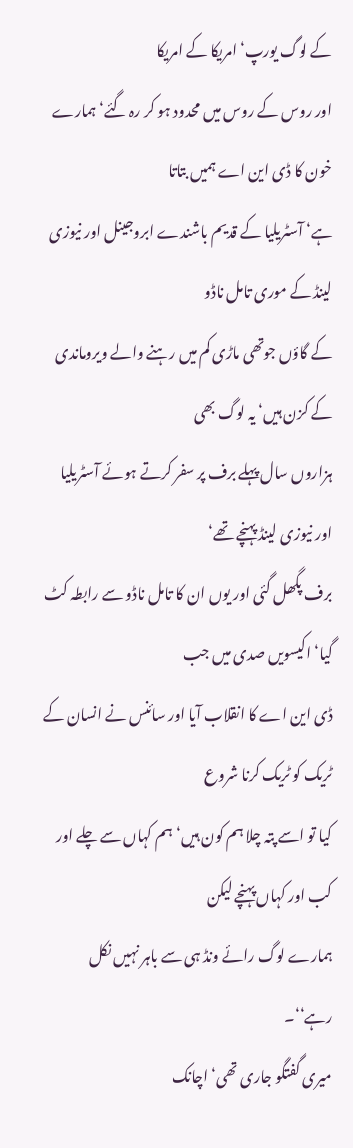کے لوگ یورپ‘ امریکا کے امریکا
اور روس کے روس میں محدود ہو کر رہ گئے‘ ہمارے خون کا ڈی این اے ہمیں بتاتا
ہے‘ آسٹریلیا کے قدیم باشندے ابروجینل اور نیوزی لینڈ کے موری تامل ناڈو
کے گاؤں جوتھی ماڑی کم میں رہنے والے ویروماندی کے کزن ہیں‘ یہ لوگ بھی
ہزاروں سال پہلے برف پر سفر کرتے ہوئے آسٹریلیا اور نیوزی لینڈ پہنچے تھے‘
برف پگھل گئی اور یوں ان کا تامل ناڈو سے رابطہ کٹ گیا‘ اکیسویں صدی میں جب
ڈی این اے کا انقلاب آیا اور سائنس نے انسان کے ٹریک کو ٹریک کرنا شروع
کیا تو اسے پتہ چلا ہم کون ہیں‘ ہم کہاں سے چلے اور کب اور کہاں پہنچے لیکن
ہمارے لوگ رائے ونڈ ہی سے باہر نہیں نکل رہے‘‘۔
میری گفتگو جاری تھی‘ اچانک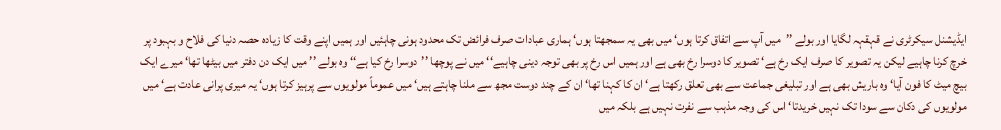ایڈیشنل سیکرٹری نے قہقہہ لگایا اور بولے ’’میں آپ سے اتفاق کرتا ہوں‘ میں بھی یہ سمجھتا ہوں‘ ہماری عبادات صرف فرائض تک محدود ہونی چاہئیں اور ہمیں اپنے وقت کا زیادہ حصہ دنیا کی فلاح و بہبود پر خرچ کرنا چاہیے لیکن یہ تصویر کا صرف ایک رخ ہے‘ تصویر کا دوسرا رخ بھی ہے اور ہمیں اس رخ پر بھی توجہ دینی چاہیے‘‘ میں نے پوچھا ’’دوسرا رخ کیا ہے‘‘ وہ بولے ’’ میں ایک دن دفتر میں بیٹھا تھا‘ میرے ایک بیچ میٹ کا فون آیا‘ وہ باریش بھی ہے اور تبلیغی جماعت سے بھی تعلق رکھتا ہے‘ ان کا کہنا تھا‘ ان کے چند دوست مجھ سے ملنا چاہتے ہیں‘ میں عموماً مولویوں سے پرہیز کرتا ہوں‘ یہ میری پرانی عادت ہے‘ میں مولویوں کی دکان سے سودا تک نہیں خریدتا‘ اس کی وجہ مذہب سے نفرت نہیں ہے بلکہ میں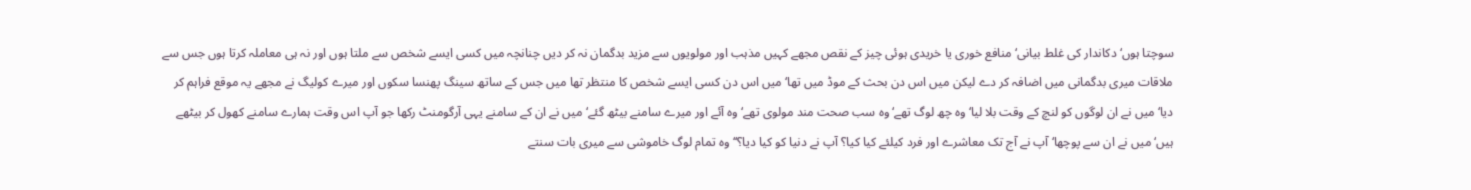سوچتا ہوں‘ دکاندار کی غلط بیانی‘ منافع خوری یا خریدی ہوئی چیز کے نقص مجھے کہیں مذہب اور مولویوں سے مزید بدگمان نہ کر دیں چنانچہ میں کسی ایسے شخص سے ملتا ہوں اور نہ ہی معاملہ کرتا ہوں جس سے ملاقات میری بدگمانی میں اضافہ کر دے لیکن میں اس دن بحث کے موڈ میں تھا‘ میں اس دن کسی ایسے شخص کا منتظر تھا میں جس کے ساتھ سینگ پھنسا سکوں اور میرے کولیگ نے مجھے یہ موقع فراہم کر دیا‘ میں نے ان لوگوں کو لنچ کے وقت بلا لیا‘ وہ چھ لوگ تھے‘ وہ سب صحت مند مولوی تھے‘ وہ آئے اور میرے سامنے بیٹھ گئے‘ میں نے ان کے سامنے یہی آرگومنٹ رکھا جو آپ اس وقت ہمارے سامنے کھول کر بیٹھے ہیں‘ میں نے ان سے پوچھا‘ آپ نے آج تک معاشرے اور فرد کیلئے کیا کیا؟ آپ نے دنیا کو کیا دیا؟‘‘ وہ تمام لوگ خاموشی سے میری بات سنتے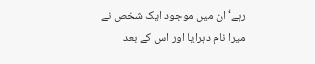رہے‘ ان میں موجود ایک شخص نے میرا نام دہرایا اور اس کے بعد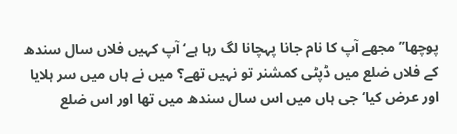پوچھا’’ مجھے آپ کا نام جانا پہچانا لگ رہا ہے‘ آپ کہیں فلاں سال سندھ کے فلاں ضلع میں ڈپٹی کمشنر تو نہیں تھے؟ میں نے ہاں میں سر ہلایا اور عرض کیا‘ جی ہاں میں اس سال سندھ میں تھا اور اس ضلع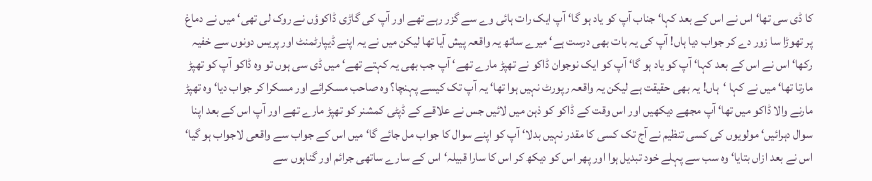کا ڈی سی تھا‘ اس نے اس کے بعد کہا‘ جناب آپ کو یاد ہو گا‘ آپ ایک رات ہائی وے سے گزر رہے تھے اور آپ کی گاڑی ڈاکوؤں نے روک لی تھی‘ میں نے دماغ پر تھوڑا سا زور دے کر جواب دیا ہاں! آپ کی یہ بات بھی درست ہے‘ میرے ساتھ یہ واقعہ پیش آیا تھا لیکن میں نے یہ اپنے ڈیپارٹمنٹ اور پریس دونوں سے خفیہ رکھا‘ اس نے اس کے بعد کہا‘ آپ کو یاد ہو گا‘ آپ کو ایک نوجوان ڈاکو نے تھپڑ مارے تھے‘ آپ جب بھی یہ کہتے تھے‘ میں ڈی سی ہوں تو وہ ڈاکو آپ کو تھپڑ مارتا تھا‘ میں نے کہا ‘ہاں! یہ بھی حقیقت ہے لیکن یہ واقعہ رپورٹ نہیں ہوا تھا‘ یہ آپ تک کیسے پہنچا؟ وہ صاحب مسکرائے اور مسکرا کر جواب دیا‘ وہ تھپڑ مارنے والا ڈاکو میں تھا‘ آپ مجھے دیکھیں اور اس وقت کے ڈاکو کو ذہن میں لائیں جس نے علاقے کے ڈپٹی کمشنر کو تھپڑ مارے تھے اور آپ اس کے بعد اپنا سوال دہرائیں‘ مولویوں کی کسی تنظیم نے آج تک کسی کا مقدر نہیں بدلا‘ آپ کو اپنے سوال کا جواب مل جائے گا‘ میں اس کے جواب سے واقعی لاجواب ہو گیا‘ اس نے بعد ازاں بتایا‘ وہ سب سے پہلے خود تبدیل ہوا اور پھر اس کو دیکھ کر اس کا سارا قبیلہ‘ اس کے سارے ساتھی جرائم اور گناہوں سے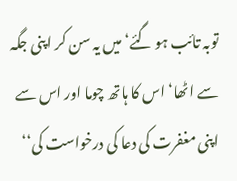توبہ تائب ہو گئے‘ میں یہ سن کر اپنی جگہ سے اٹھا‘ اس کا ہاتھ چوما اور اس سے اپنی مغفرت کی دعا کی درخواست کی‘‘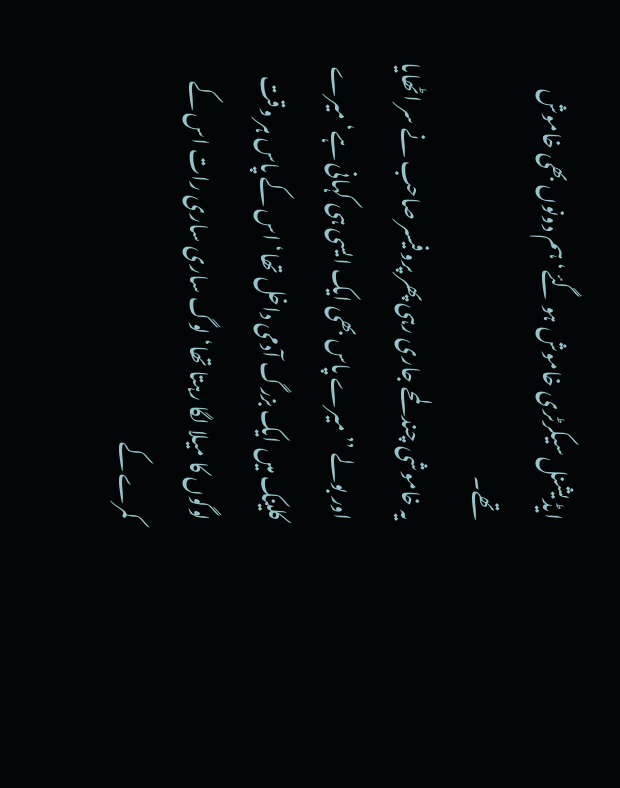ایڈیشنل سیکرٹری خاموش ہو گئے‘ ہم دونوں بھی خاموش تھے۔
یہ خاموشی چند لمحے جاری رہی پھر پروفیسر صاحب نے سر اٹھایا اور بولے ’’میرے پاس بھی ایک ایسی ہی کہانی ہے‘ میرے کلینک میں ایک بزرگ آدمی داخل تھا‘ اس کے پاس ہر وقت لوگوں کا میلا لگا رہتا تھا‘ لوگ ساری ساری رات اس کے کمرے کے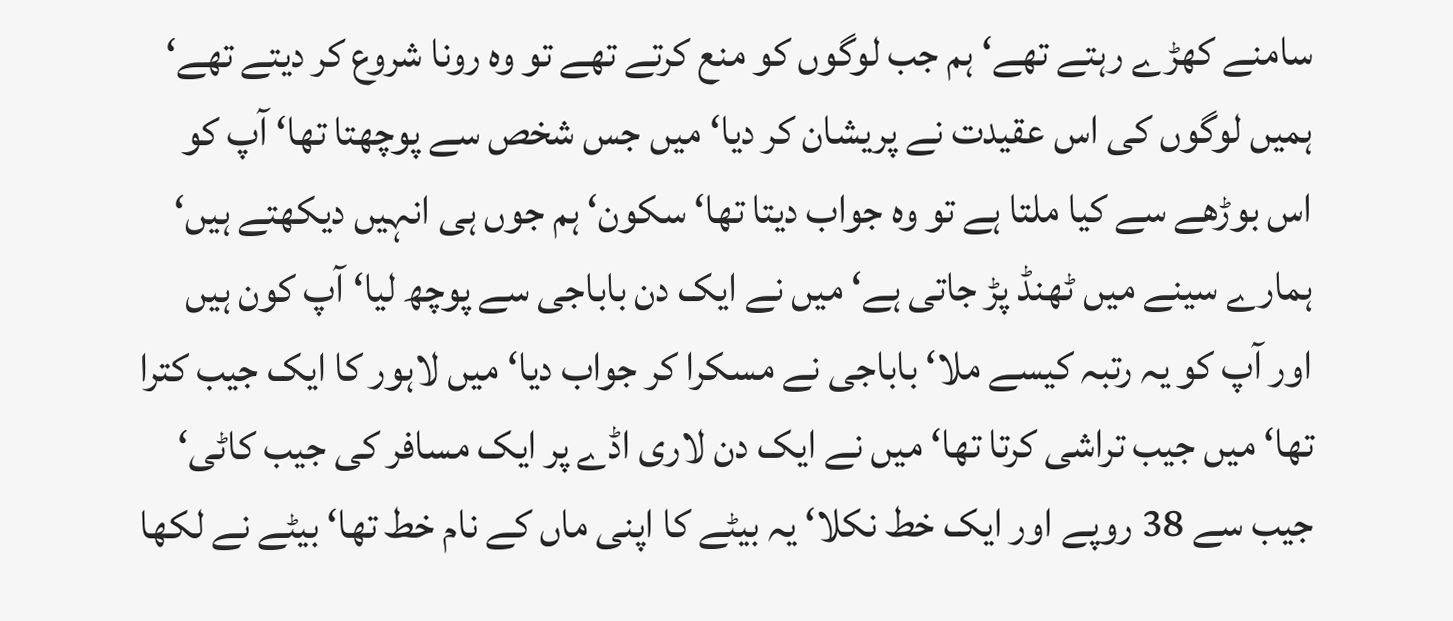سامنے کھڑے رہتے تھے‘ ہم جب لوگوں کو منع کرتے تھے تو وہ رونا شروع کر دیتے تھے‘ ہمیں لوگوں کی اس عقیدت نے پریشان کر دیا‘ میں جس شخص سے پوچھتا تھا‘ آپ کو اس بوڑھے سے کیا ملتا ہے تو وہ جواب دیتا تھا‘ سکون‘ ہم جوں ہی انہیں دیکھتے ہیں‘ ہمارے سینے میں ٹھنڈ پڑ جاتی ہے‘ میں نے ایک دن باباجی سے پوچھ لیا‘ آپ کون ہیں اور آپ کو یہ رتبہ کیسے ملا‘ باباجی نے مسکرا کر جواب دیا‘ میں لاہور کا ایک جیب کترا تھا‘ میں جیب تراشی کرتا تھا‘ میں نے ایک دن لاری اڈے پر ایک مسافر کی جیب کاٹی‘ جیب سے 38 روپے اور ایک خط نکلا‘ یہ بیٹے کا اپنی ماں کے نام خط تھا‘ بیٹے نے لکھا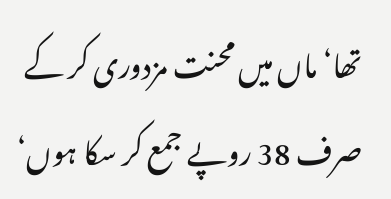تھا‘ ماں میں محنت مزدوری کر کے صرف 38 روپے جمع کر سکا ہوں‘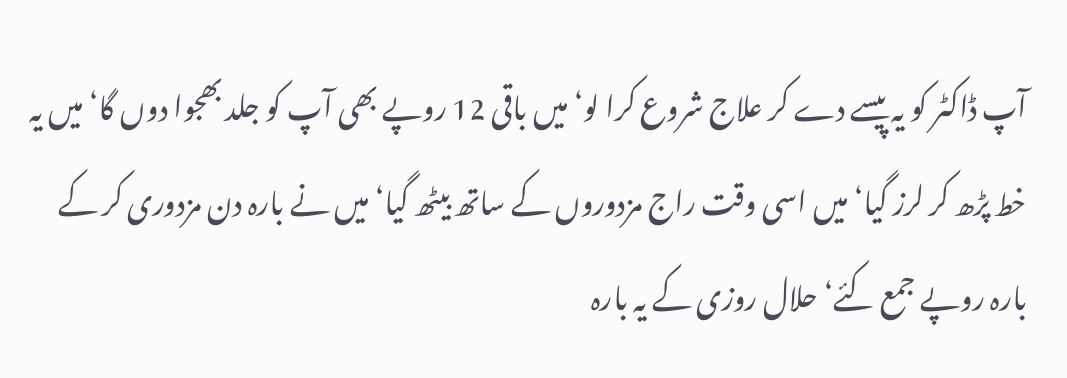آپ ڈاکٹر کو یہ پیسے دے کر علاج شروع کرا لو‘ میں باقی 12 روپے بھی آپ کو جلد بھجوا دوں گا‘ میں یہ خط پڑھ کر لرز گیا‘ میں اسی وقت راج مزدوروں کے ساتھ بیٹھ گیا‘ میں نے بارہ دن مزدوری کر کے بارہ روپے جمع کئے‘ حلال روزی کے یہ بارہ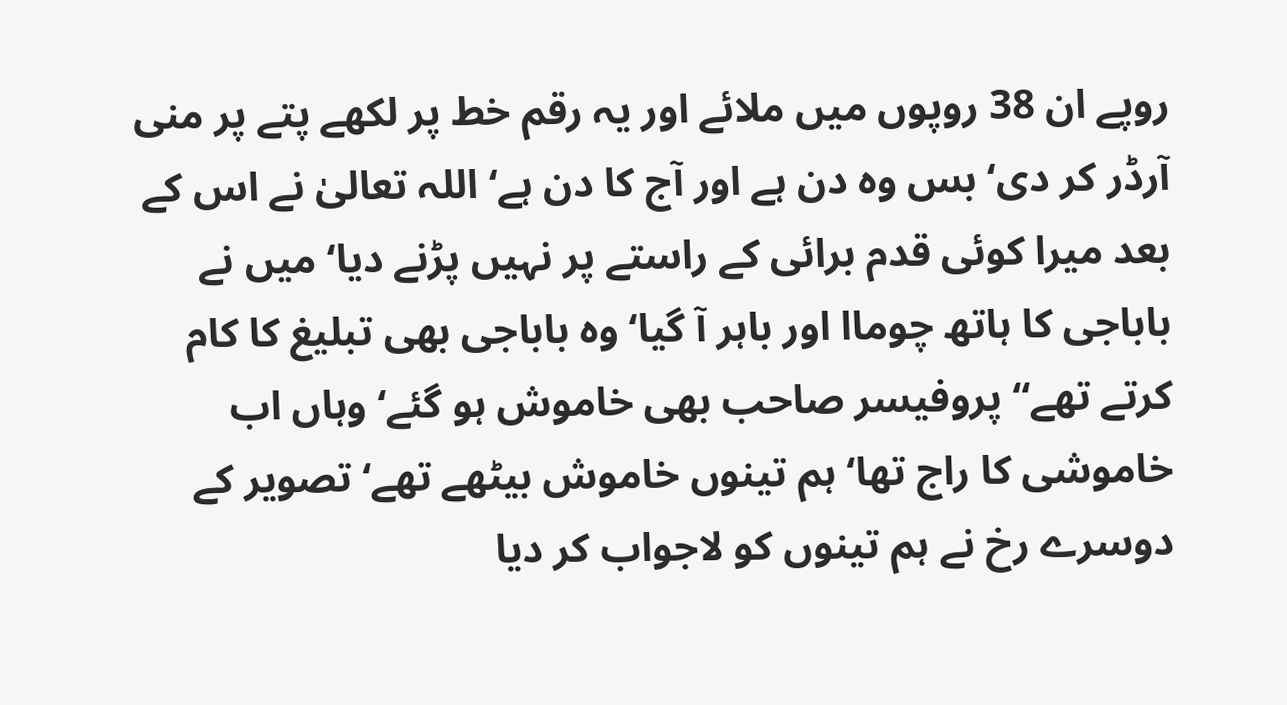روپے ان 38 روپوں میں ملائے اور یہ رقم خط پر لکھے پتے پر منی آرڈر کر دی‘ بس وہ دن ہے اور آج کا دن ہے‘ اللہ تعالیٰ نے اس کے بعد میرا کوئی قدم برائی کے راستے پر نہیں پڑنے دیا‘ میں نے باباجی کا ہاتھ چوماا اور باہر آ گیا‘ وہ باباجی بھی تبلیغ کا کام کرتے تھے‘‘ پروفیسر صاحب بھی خاموش ہو گئے‘ وہاں اب خاموشی کا راج تھا‘ ہم تینوں خاموش بیٹھے تھے‘ تصویر کے دوسرے رخ نے ہم تینوں کو لاجواب کر دیا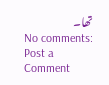تھا۔
No comments:
Post a Comment